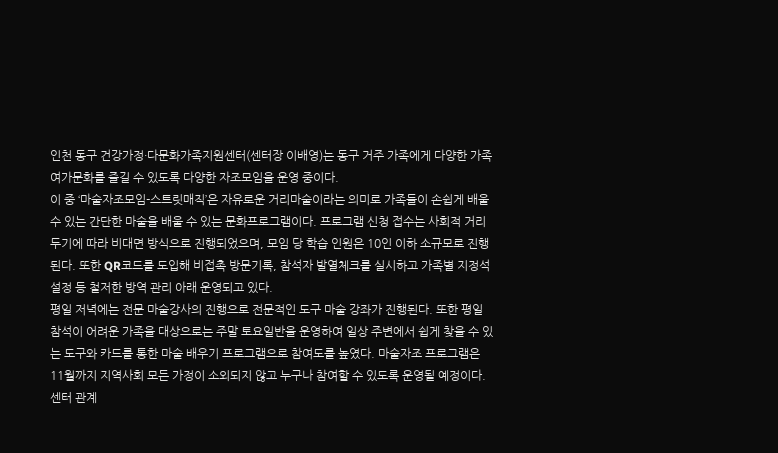인천 동구 건강가정·다문화가족지원센터(센터장 이배영)는 동구 거주 가족에게 다양한 가족 여가문화를 즐길 수 있도록 다양한 자조모임을 운영 중이다.
이 중 ‘마술자조모임-스트릿매직’은 자유로운 거리마술이라는 의미로 가족들이 손쉽게 배울 수 있는 간단한 마술을 배울 수 있는 문화프로그램이다. 프로그램 신청 접수는 사회적 거리두기에 따라 비대면 방식으로 진행되었으며, 모임 당 학습 인원은 10인 이하 소규모로 진행된다. 또한 QR코드를 도입해 비접촉 방문기록, 참석자 발열체크를 실시하고 가족별 지정석 설정 등 철저한 방역 관리 아래 운영되고 있다.
평일 저녁에는 전문 마술강사의 진행으로 전문적인 도구 마술 강좌가 진행된다. 또한 평일 참석이 어려운 가족을 대상으로는 주말 토요일반을 운영하여 일상 주변에서 쉽게 찾을 수 있는 도구와 카드를 통한 마술 배우기 프로그램으로 참여도를 높였다. 마술자조 프로그램은 11월까지 지역사회 모든 가정이 소외되지 않고 누구나 참여할 수 있도록 운영될 예정이다.
센터 관계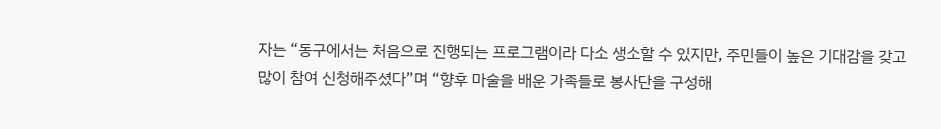자는 “동구에서는 처음으로 진행되는 프로그램이라 다소 생소할 수 있지만, 주민들이 높은 기대감을 갖고 많이 참여 신청해주셨다”며 “향후 마술을 배운 가족들로 봉사단을 구성해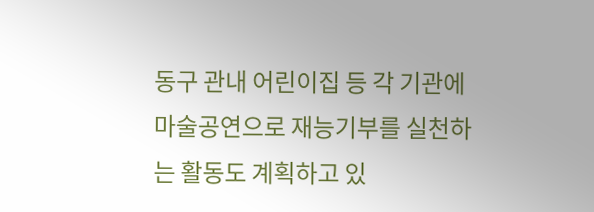동구 관내 어린이집 등 각 기관에 마술공연으로 재능기부를 실천하는 활동도 계획하고 있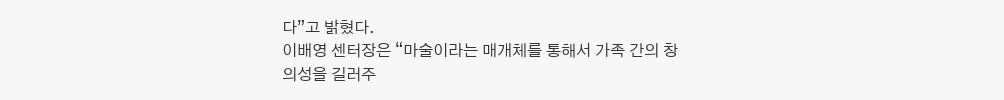다”고 밝혔다.
이배영 센터장은 “마술이라는 매개체를 통해서 가족 간의 창의성을 길러주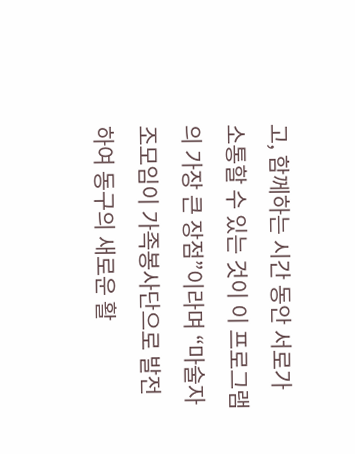고, 함께하는 시간 동안 서로가 소통할 수 있는 것이 이 프로그램의 가장 큰 장점”이라며 “마술자조모임이 가족봉사단으로 발전하여 동구의 새로운 활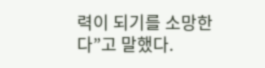력이 되기를 소망한다”고 말했다.